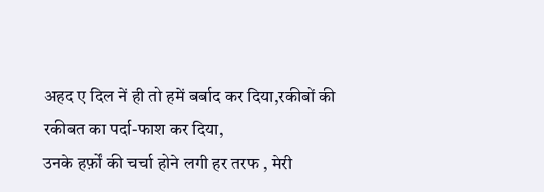अहद ए दिल नें ही तो हमें बर्बाद कर दिया,रकीबों की रकीबत का पर्दा-फाश कर दिया,
उनके हर्फ़ों की चर्चा होने लगी हर तरफ , मेरी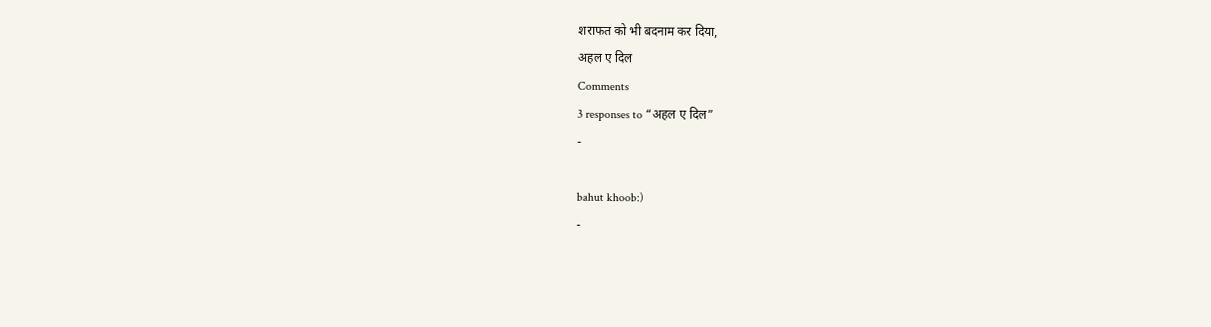शराफत को भी बदनाम कर दिया,
अहल ए दिल
Comments
3 responses to “अहल ए दिल”
-

bahut khoob:)
-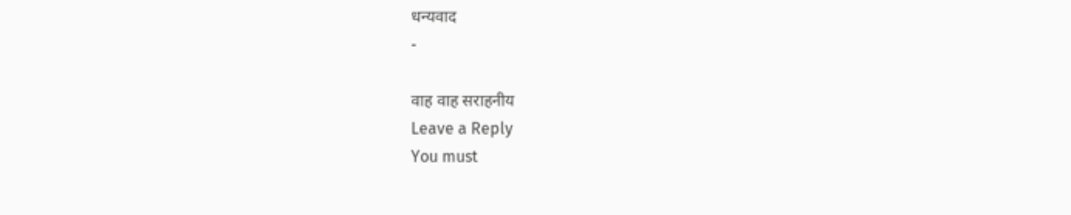धन्यवाद
-

वाह वाह सराहनीय
Leave a Reply
You must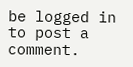be logged in to post a comment.